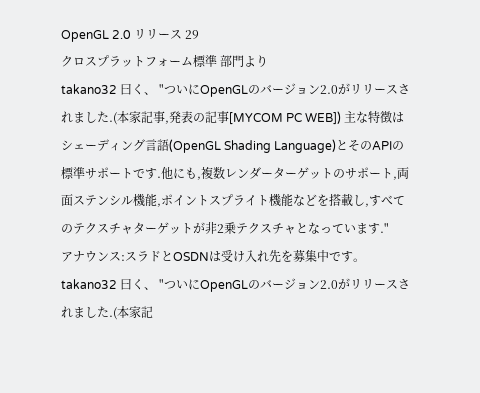OpenGL 2.0 リリース 29
クロスプラットフォーム標準 部門より
takano32 曰く、 "ついにOpenGLのバージョン2.0がリリースされました.(本家記事,発表の記事[MYCOM PC WEB]) 主な特徴はシェーディング言語(OpenGL Shading Language)とそのAPIの標準サポートです.他にも,複数レンダーターゲットのサポート,両面ステンシル機能,ポイントスプライト機能などを搭載し,すべてのテクスチャターゲットが非2乗テクスチャとなっています."
アナウンス:スラドとOSDNは受け入れ先を募集中です。
takano32 曰く、 "ついにOpenGLのバージョン2.0がリリースされました.(本家記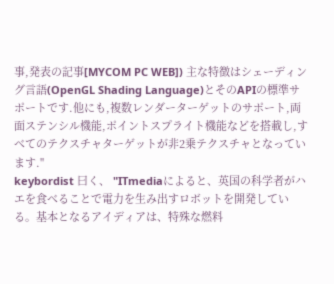事,発表の記事[MYCOM PC WEB]) 主な特徴はシェーディング言語(OpenGL Shading Language)とそのAPIの標準サポートです.他にも,複数レンダーターゲットのサポート,両面ステンシル機能,ポイントスプライト機能などを搭載し,すべてのテクスチャターゲットが非2乗テクスチャとなっています."
keybordist 曰く、 "ITmediaによると、英国の科学者がハエを食べることで電力を生み出すロボットを開発している。基本となるアイディアは、特殊な燃料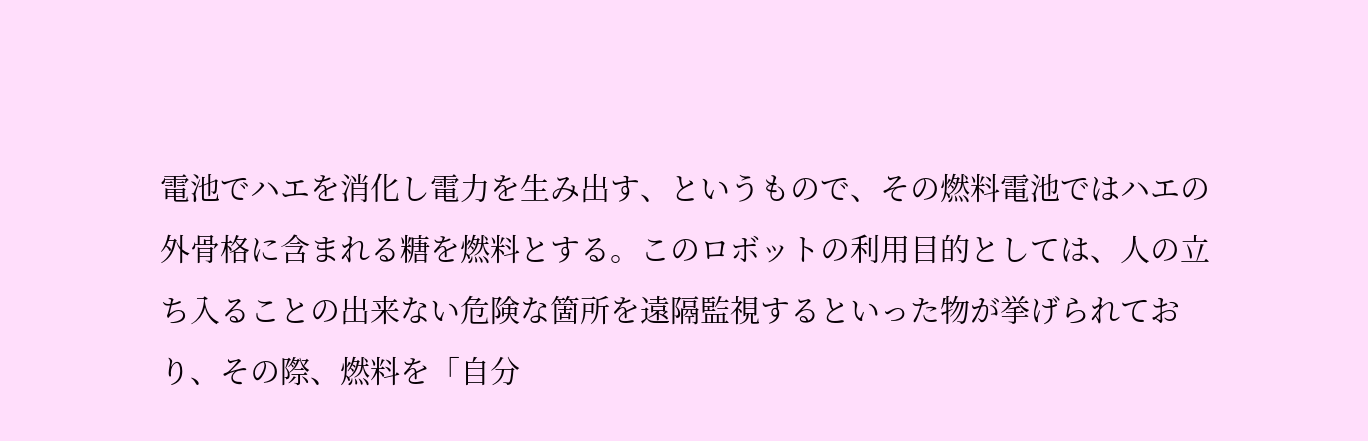電池でハエを消化し電力を生み出す、というもので、その燃料電池ではハエの外骨格に含まれる糖を燃料とする。このロボットの利用目的としては、人の立ち入ることの出来ない危険な箇所を遠隔監視するといった物が挙げられており、その際、燃料を「自分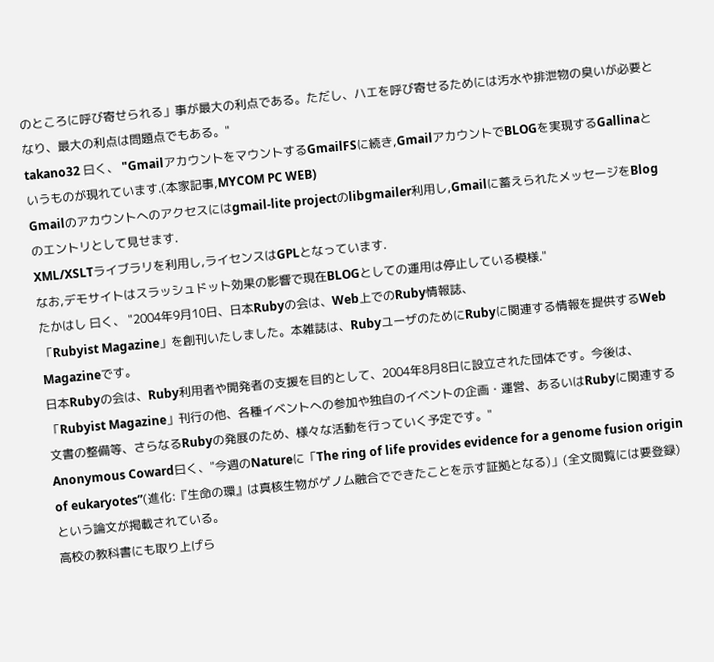のところに呼び寄せられる」事が最大の利点である。ただし、ハエを呼び寄せるためには汚水や排泄物の臭いが必要となり、最大の利点は問題点でもある。"
takano32 曰く、 "GmailアカウントをマウントするGmailFSに続き,GmailアカウントでBLOGを実現するGallinaというものが現れています.(本家記事,MYCOM PC WEB)
Gmailのアカウントへのアクセスにはgmail-lite projectのlibgmailer利用し,Gmailに蓄えられたメッセージをBlogのエントリとして見せます.
XML/XSLTライブラリを利用し,ライセンスはGPLとなっています.
なお,デモサイトはスラッシュドット効果の影響で現在BLOGとしての運用は停止している模様."
たかはし 曰く、 "2004年9月10日、日本Rubyの会は、Web上でのRuby情報誌、
「Rubyist Magazine」を創刊いたしました。本雑誌は、RubyユーザのためにRubyに関連する情報を提供するWeb Magazineです。
日本Rubyの会は、Ruby利用者や開発者の支援を目的として、2004年8月8日に設立された団体です。今後は、「Rubyist Magazine」刊行の他、各種イベントへの参加や独自のイベントの企画・運営、あるいはRubyに関連する文書の整備等、さらなるRubyの発展のため、様々な活動を行っていく予定です。"
Anonymous Coward曰く、"今週のNatureに「The ring of life provides evidence for a genome fusion origin of eukaryotes”(進化:『生命の環』は真核生物がゲノム融合でできたことを示す証拠となる)」(全文閲覧には要登録)という論文が掲載されている。
高校の教科書にも取り上げら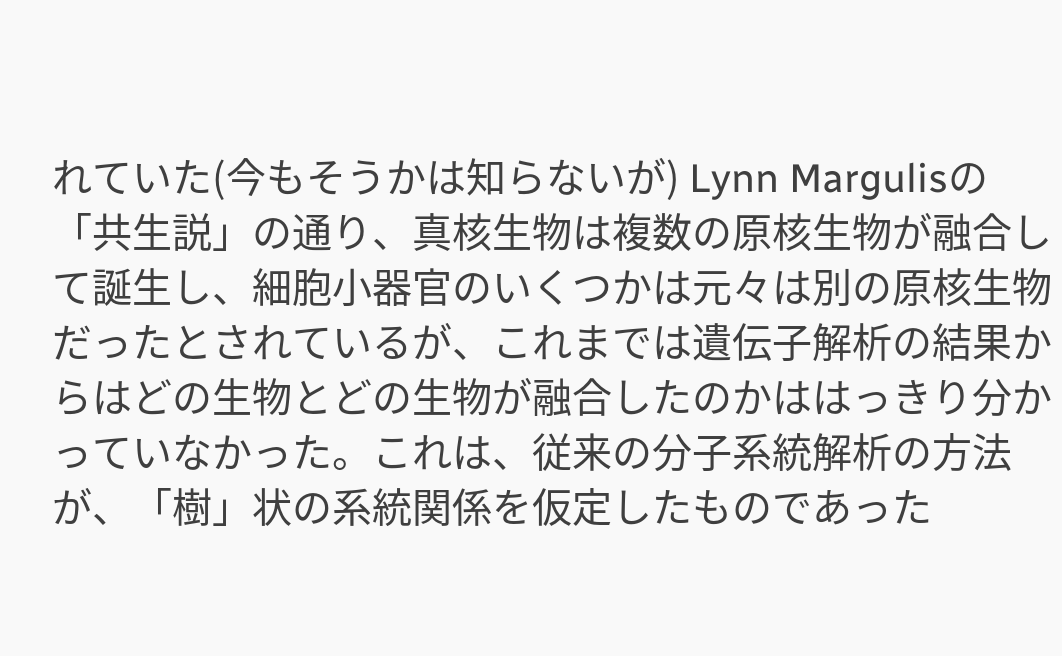れていた(今もそうかは知らないが) Lynn Margulisの「共生説」の通り、真核生物は複数の原核生物が融合して誕生し、細胞小器官のいくつかは元々は別の原核生物だったとされているが、これまでは遺伝子解析の結果からはどの生物とどの生物が融合したのかははっきり分かっていなかった。これは、従来の分子系統解析の方法が、「樹」状の系統関係を仮定したものであった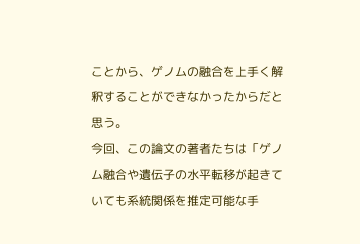ことから、ゲノムの融合を上手く解釈することができなかったからだと思う。
今回、この論文の著者たちは「ゲノム融合や遺伝子の水平転移が起きていても系統関係を推定可能な手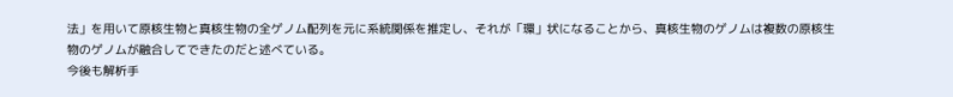法」を用いて原核生物と真核生物の全ゲノム配列を元に系統関係を推定し、それが「環」状になることから、真核生物のゲノムは複数の原核生物のゲノムが融合してできたのだと述べている。
今後も解析手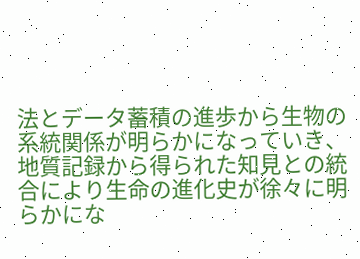法とデータ蓄積の進歩から生物の系統関係が明らかになっていき、地質記録から得られた知見との統合により生命の進化史が徐々に明らかにな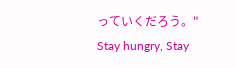っていくだろう。"
Stay hungry, Stay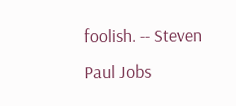foolish. -- Steven Paul Jobs